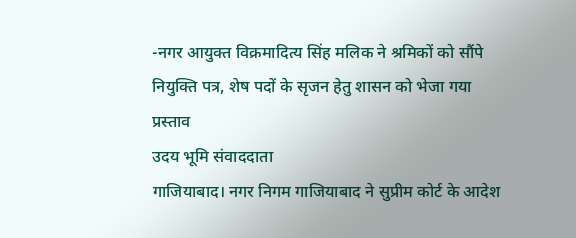-नगर आयुक्त विक्रमादित्य सिंह मलिक ने श्रमिकों को सौंपे नियुक्ति पत्र, शेष पदों के सृजन हेतु शासन को भेजा गया प्रस्ताव
उदय भूमि संवाददाता
गाजियाबाद। नगर निगम गाजियाबाद ने सुप्रीम कोर्ट के आदेश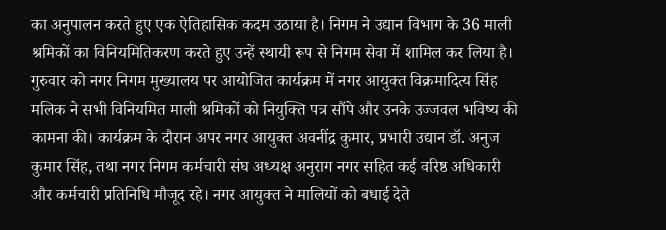का अनुपालन करते हुए एक ऐतिहासिक कदम उठाया है। निगम ने उद्यान विभाग के 36 माली श्रमिकों का विनियमितिकरण करते हुए उन्हें स्थायी रूप से निगम सेवा में शामिल कर लिया है। गुरुवार को नगर निगम मुख्यालय पर आयोजित कार्यक्रम में नगर आयुक्त विक्रमादित्य सिंह मलिक ने सभी विनियमित माली श्रमिकों को नियुक्ति पत्र सौंपे और उनके उज्जवल भविष्य की कामना की। कार्यक्रम के दौरान अपर नगर आयुक्त अवनींद्र कुमार, प्रभारी उद्यान डॉ. अनुज कुमार सिंह, तथा नगर निगम कर्मचारी संघ अध्यक्ष अनुराग नगर सहित कई वरिष्ठ अधिकारी और कर्मचारी प्रतिनिधि मौजूद रहे। नगर आयुक्त ने मालियों को बधाई देते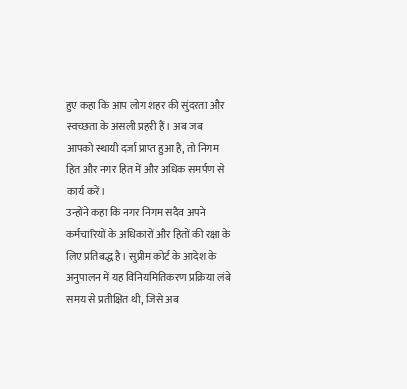हुए कहा कि आप लोग शहर की सुंदरता और स्वच्छता के असली प्रहरी हैं। अब जब आपको स्थायी दर्जा प्राप्त हुआ है, तो निगम हित और नगर हित में और अधिक समर्पण से कार्य करें।
उन्होंने कहा कि नगर निगम सदैव अपने कर्मचारियों के अधिकारों और हितों की रक्षा के लिए प्रतिबद्ध है। सुप्रीम कोर्ट के आदेश के अनुपालन में यह विनियमितिकरण प्रक्रिया लंबे समय से प्रतीक्षित थी, जिसे अब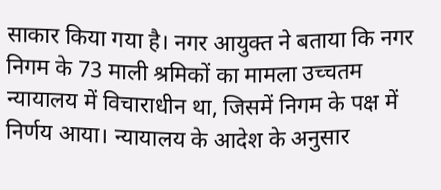साकार किया गया है। नगर आयुक्त ने बताया कि नगर निगम के 73 माली श्रमिकों का मामला उच्चतम न्यायालय में विचाराधीन था, जिसमें निगम के पक्ष में निर्णय आया। न्यायालय के आदेश के अनुसार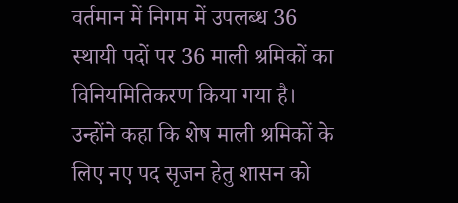वर्तमान में निगम में उपलब्ध 36 स्थायी पदों पर 36 माली श्रमिकों का विनियमितिकरण किया गया है। उन्होंने कहा कि शेष माली श्रमिकों के लिए नए पद सृजन हेतु शासन को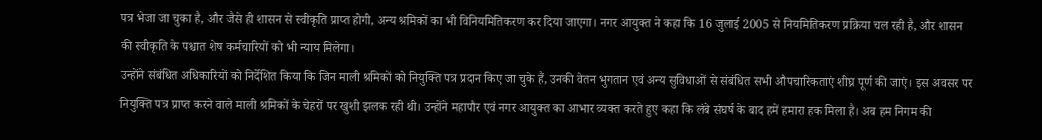पत्र भेजा जा चुका है, और जैसे ही शासन से स्वीकृति प्राप्त होगी, अन्य श्रमिकों का भी विनियमितिकरण कर दिया जाएगा। नगर आयुक्त ने कहा कि 16 जुलाई 2005 से नियमितिकरण प्रक्रिया चल रही है, और शासन की स्वीकृति के पश्चात शेष कर्मचारियों को भी न्याय मिलेगा।
उन्होंने संबंधित अधिकारियों को निर्देशित किया कि जिन माली श्रमिकों को नियुक्ति पत्र प्रदान किए जा चुके हैं, उनकी वेतन भुगतान एवं अन्य सुविधाओं से संबंधित सभी औपचारिकताएं शीघ्र पूर्ण की जाएं। इस अवसर पर नियुक्ति पत्र प्राप्त करने वाले माली श्रमिकों के चेहरों पर खुशी झलक रही थी। उन्होंने महापौर एवं नगर आयुक्त का आभार व्यक्त करते हुए कहा कि लंबे संघर्ष के बाद हमें हमारा हक मिला है। अब हम निगम की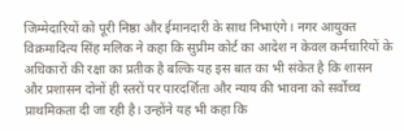जिम्मेदारियों को पूरी निष्ठा और ईमानदारी के साथ निभाएंगे। नगर आयुक्त विक्रमादित्य सिंह मलिक ने कहा कि सुप्रीम कोर्ट का आदेश न केवल कर्मचारियों के अधिकारों की रक्षा का प्रतीक है बल्कि यह इस बात का भी संकेत है कि शासन और प्रशासन दोनों ही स्तरों पर पारदर्शिता और न्याय की भावना को सर्वोच्च प्राथमिकता दी जा रही है। उन्होंने यह भी कहा कि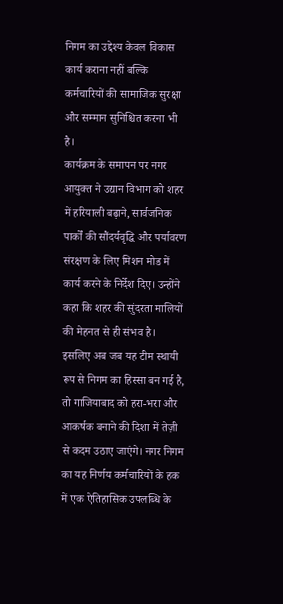निगम का उद्देश्य केवल विकास कार्य कराना नहीं बल्कि कर्मचारियों की सामाजिक सुरक्षा और सम्मान सुनिश्चित करना भी है।
कार्यक्रम के समापन पर नगर आयुक्त ने उद्यान विभाग को शहर में हरियाली बढ़ाने, सार्वजनिक पार्कों की सौंदर्यवृद्धि और पर्यावरण संरक्षण के लिए मिशन मोड में कार्य करने के निर्देश दिए। उन्होंने कहा कि शहर की सुंदरता मालियों की मेहनत से ही संभव है। इसलिए अब जब यह टीम स्थायी रूप से निगम का हिस्सा बन गई है, तो गाजियाबाद को हरा-भरा और आकर्षक बनाने की दिशा में तेज़ी से कदम उठाए जाएंगे। नगर निगम का यह निर्णय कर्मचारियों के हक में एक ऐतिहासिक उपलब्धि के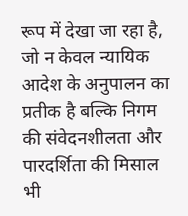रूप में देखा जा रहा है, जो न केवल न्यायिक आदेश के अनुपालन का प्रतीक है बल्कि निगम की संवेदनशीलता और पारदर्शिता की मिसाल भी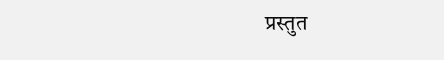प्रस्तुत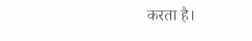करता है।